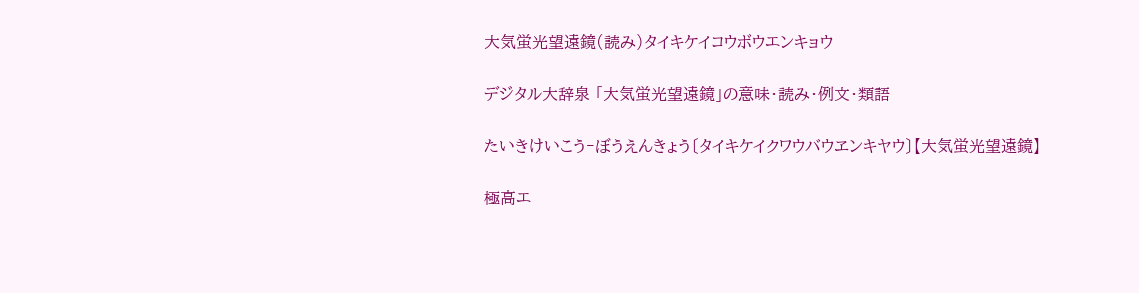大気蛍光望遠鏡(読み)タイキケイコウボウエンキョウ

デジタル大辞泉 「大気蛍光望遠鏡」の意味・読み・例文・類語

たいきけいこう‐ぼうえんきょう〔タイキケイクワウバウヱンキヤウ〕【大気蛍光望遠鏡】

極高エ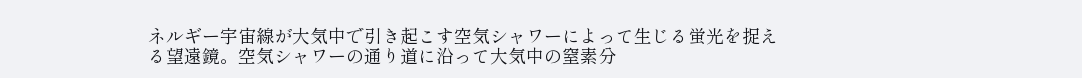ネルギー宇宙線が大気中で引き起こす空気シャワーによって生じる蛍光を捉える望遠鏡。空気シャワーの通り道に沿って大気中の窒素分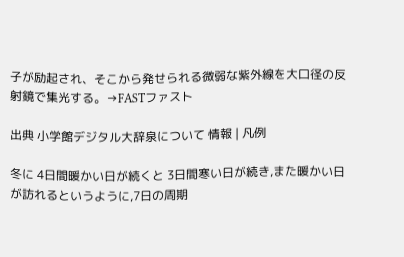子が励起され、そこから発せられる微弱な紫外線を大口径の反射鏡で集光する。→FASTファスト

出典 小学館デジタル大辞泉について 情報 | 凡例

冬に 4日間暖かい日が続くと 3日間寒い日が続き,また暖かい日が訪れるというように,7日の周期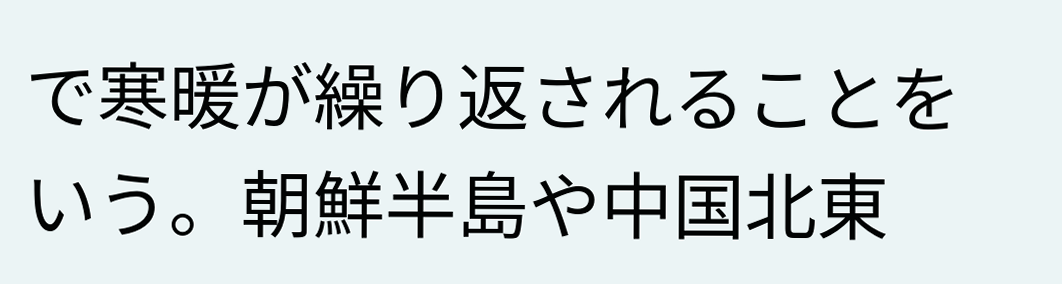で寒暖が繰り返されることをいう。朝鮮半島や中国北東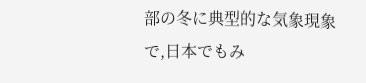部の冬に典型的な気象現象で,日本でもみ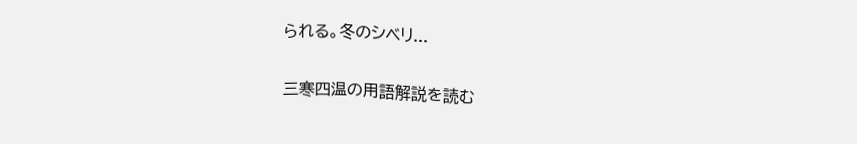られる。冬のシベリ...

三寒四温の用語解説を読む